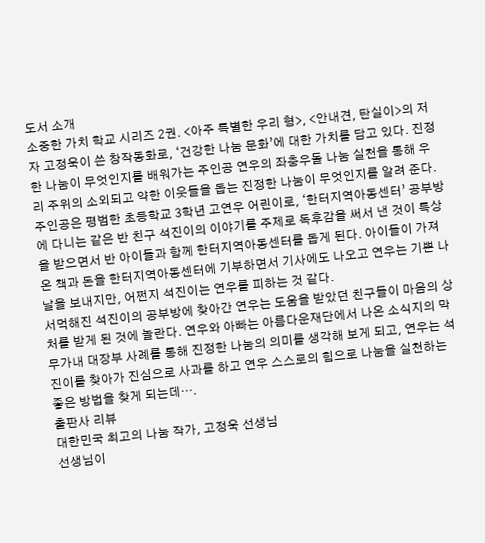도서 소개
소중한 가치 학교 시리즈 2권. <아주 특별한 우리 형>, <안내견, 탄실이>의 저자 고정욱이 쓴 창작동화로, ‘건강한 나눔 문화’에 대한 가치를 담고 있다. 진정한 나눔이 무엇인지를 배워가는 주인공 연우의 좌충우돌 나눔 실천을 통해 우리 주위의 소외되고 약한 이웃들을 돕는 진정한 나눔이 무엇인지를 알려 준다.
주인공은 평범한 초등학교 3학년 고연우 어린이로, ‘한터지역아동센터’ 공부방에 다니는 같은 반 친구 석진이의 이야기를 주제로 독후감을 써서 낸 것이 특상을 받으면서 반 아이들과 함께 한터지역아동센터를 돕게 된다. 아이들이 가져온 책과 돈을 한터지역아동센터에 기부하면서 기사에도 나오고 연우는 기쁜 나날을 보내지만, 어쩐지 석진이는 연우를 피하는 것 같다.
서먹해진 석진이의 공부방에 찾아간 연우는 도움을 받았던 친구들이 마음의 상처를 받게 된 것에 놀란다. 연우와 아빠는 아름다운재단에서 나온 소식지의 막무가내 대장부 사례를 통해 진정한 나눔의 의미를 생각해 보게 되고, 연우는 석진이를 찾아가 진심으로 사과를 하고 연우 스스로의 힘으로 나눔을 실천하는 좋은 방법을 찾게 되는데….
출판사 리뷰
대한민국 최고의 나눔 작가, 고정욱 선생님
선생님이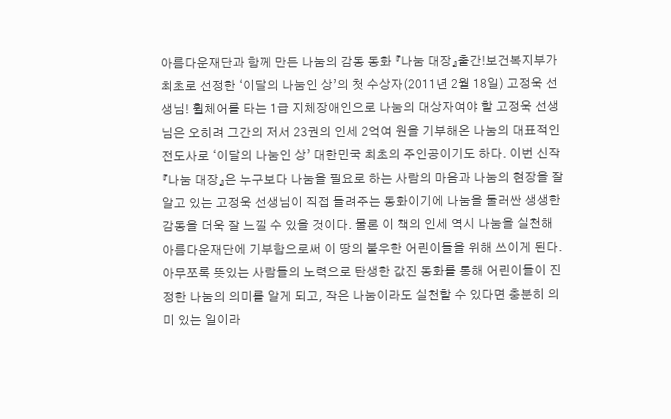아름다운재단과 함께 만든 나눔의 감동 동화 『나눔 대장』출간!보건복지부가 최초로 선정한 ‘이달의 나눔인 상’의 첫 수상자(2011년 2월 18일) 고정욱 선생님! 휠체어를 타는 1급 지체장애인으로 나눔의 대상자여야 할 고정욱 선생님은 오히려 그간의 저서 23권의 인세 2억여 원을 기부해온 나눔의 대표적인 전도사로 ‘이달의 나눔인 상’ 대한민국 최초의 주인공이기도 하다. 이번 신작 『나눔 대장』은 누구보다 나눔을 필요로 하는 사람의 마음과 나눔의 현장을 잘 알고 있는 고정욱 선생님이 직접 들려주는 동화이기에 나눔을 둘러싼 생생한 감동을 더욱 잘 느낄 수 있을 것이다. 물론 이 책의 인세 역시 나눔을 실천해 아름다운재단에 기부함으로써 이 땅의 불우한 어린이들을 위해 쓰이게 된다. 아무쪼록 뜻있는 사람들의 노력으로 탄생한 값진 동화를 통해 어린이들이 진정한 나눔의 의미를 알게 되고, 작은 나눔이라도 실천할 수 있다면 충분히 의미 있는 일이라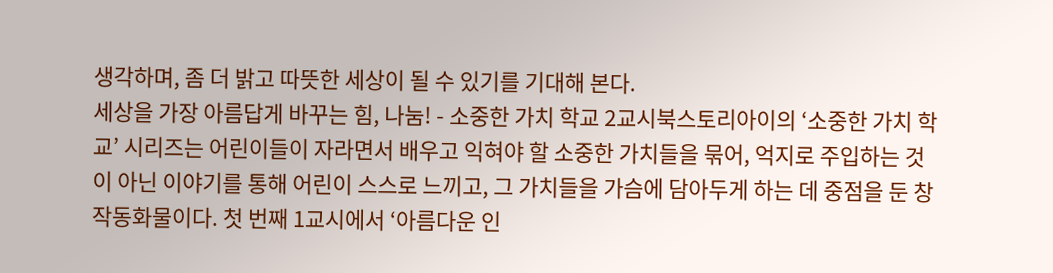생각하며, 좀 더 밝고 따뜻한 세상이 될 수 있기를 기대해 본다.
세상을 가장 아름답게 바꾸는 힘, 나눔! - 소중한 가치 학교 2교시북스토리아이의 ‘소중한 가치 학교’ 시리즈는 어린이들이 자라면서 배우고 익혀야 할 소중한 가치들을 묶어, 억지로 주입하는 것이 아닌 이야기를 통해 어린이 스스로 느끼고, 그 가치들을 가슴에 담아두게 하는 데 중점을 둔 창작동화물이다. 첫 번째 1교시에서 ‘아름다운 인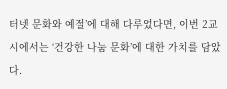터넷 문화와 예절’에 대해 다루었다면, 이번 2교시에서는 ‘건강한 나눔 문화’에 대한 가치를 담았다.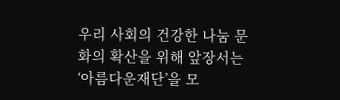우리 사회의 건강한 나눔 문화의 확산을 위해 앞장서는 ‘아름다운재단’을 모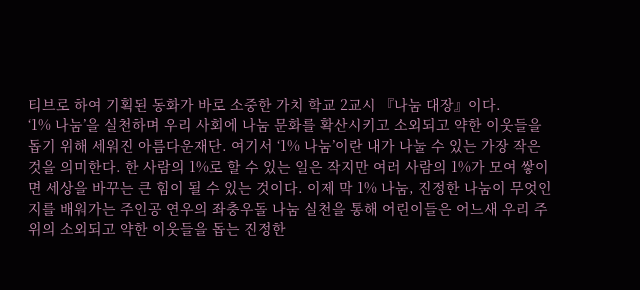티브로 하여 기획된 동화가 바로 소중한 가치 학교 2교시 『나눔 대장』이다.
‘1% 나눔’을 실천하며 우리 사회에 나눔 문화를 확산시키고 소외되고 약한 이웃들을 돕기 위해 세워진 아름다운재단. 여기서 ‘1% 나눔’이란 내가 나눌 수 있는 가장 작은 것을 의미한다. 한 사람의 1%로 할 수 있는 일은 작지만 여러 사람의 1%가 모여 쌓이면 세상을 바꾸는 큰 힘이 될 수 있는 것이다. 이제 막 1% 나눔, 진정한 나눔이 무엇인지를 배워가는 주인공 연우의 좌충우돌 나눔 실천을 통해 어린이들은 어느새 우리 주위의 소외되고 약한 이웃들을 돕는 진정한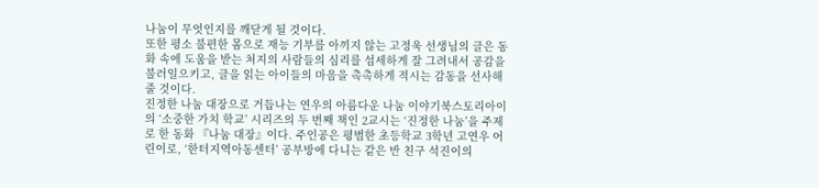나눔이 무엇인지를 깨닫게 될 것이다.
또한 평소 불편한 몸으로 재능 기부를 아끼지 않는 고정욱 선생님의 글은 동화 속에 도움을 받는 처지의 사람들의 심리를 섬세하게 잘 그려내서 공감을 불러일으키고, 글을 읽는 아이들의 마음을 촉촉하게 적시는 감동을 선사해 줄 것이다.
진정한 나눔 대장으로 거듭나는 연우의 아름다운 나눔 이야기북스토리아이의 ‘소중한 가치 학교’ 시리즈의 두 번째 책인 2교시는 ‘진정한 나눔’을 주제로 한 동화 『나눔 대장』이다. 주인공은 평범한 초등학교 3학년 고연우 어린이로, ‘한터지역아동센터’ 공부방에 다니는 같은 반 친구 석진이의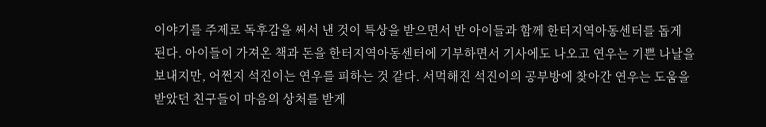이야기를 주제로 독후감을 써서 낸 것이 특상을 받으면서 반 아이들과 함께 한터지역아동센터를 돕게 된다. 아이들이 가져온 책과 돈을 한터지역아동센터에 기부하면서 기사에도 나오고 연우는 기쁜 나날을 보내지만, 어쩐지 석진이는 연우를 피하는 것 같다. 서먹해진 석진이의 공부방에 찾아간 연우는 도움을 받았던 친구들이 마음의 상처를 받게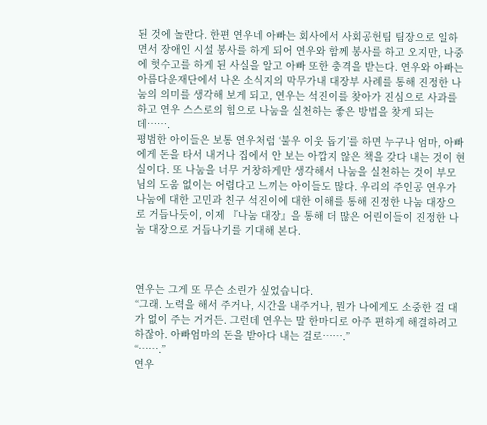된 것에 놀란다. 한편 연우네 아빠는 회사에서 사회공헌팀 팀장으로 일하면서 장애인 시설 봉사를 하게 되어 연우와 함께 봉사를 하고 오지만, 나중에 헛수고를 하게 된 사실을 알고 아빠 또한 충격을 받는다. 연우와 아빠는 아름다운재단에서 나온 소식지의 막무가내 대장부 사례를 통해 진정한 나눔의 의미를 생각해 보게 되고, 연우는 석진이를 찾아가 진심으로 사과를 하고 연우 스스로의 힘으로 나눔을 실천하는 좋은 방법을 찾게 되는데…….
평범한 아이들은 보통 연우처럼 ‘불우 이웃 돕기’를 하면 누구나 엄마, 아빠에게 돈을 타서 내거나 집에서 안 보는 아깝지 않은 책을 갖다 내는 것이 현실이다. 또 나눔을 너무 거창하게만 생각해서 나눔을 실천하는 것이 부모님의 도움 없이는 어렵다고 느끼는 아이들도 많다. 우리의 주인공 연우가 나눔에 대한 고민과 친구 석진이에 대한 이해를 통해 진정한 나눔 대장으로 거듭나듯이, 이제 『나눔 대장』을 통해 더 많은 어린이들이 진정한 나눔 대장으로 거듭나기를 기대해 본다.



연우는 그게 또 무슨 소린가 싶었습니다.
“그래. 노력을 해서 주거나, 시간을 내주거나, 뭔가 나에게도 소중한 걸 대가 없이 주는 거거든. 그런데 연우는 말 한마디로 아주 편하게 해결하려고 하잖아. 아빠엄마의 돈을 받아다 내는 걸로…….”
“…….”
연우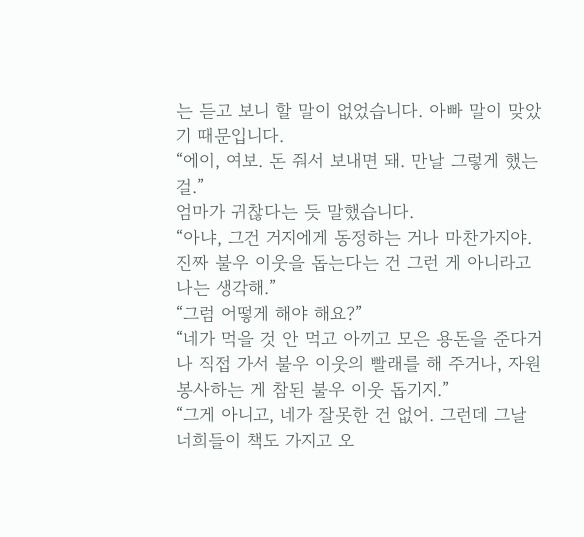는 듣고 보니 할 말이 없었습니다. 아빠 말이 맞았기 때문입니다.
“에이, 여보. 돈 줘서 보내면 돼. 만날 그렇게 했는걸.”
엄마가 귀찮다는 듯 말했습니다.
“아냐, 그건 거지에게 동정하는 거나 마찬가지야. 진짜 불우 이웃을 돕는다는 건 그런 게 아니라고 나는 생각해.”
“그럼 어떻게 해야 해요?”
“네가 먹을 것 안 먹고 아끼고 모은 용돈을 준다거나 직접 가서 불우 이웃의 빨래를 해 주거나, 자원봉사하는 게 참된 불우 이웃 돕기지.”
“그게 아니고, 네가 잘못한 건 없어. 그런데 그날 너희들이 책도 가지고 오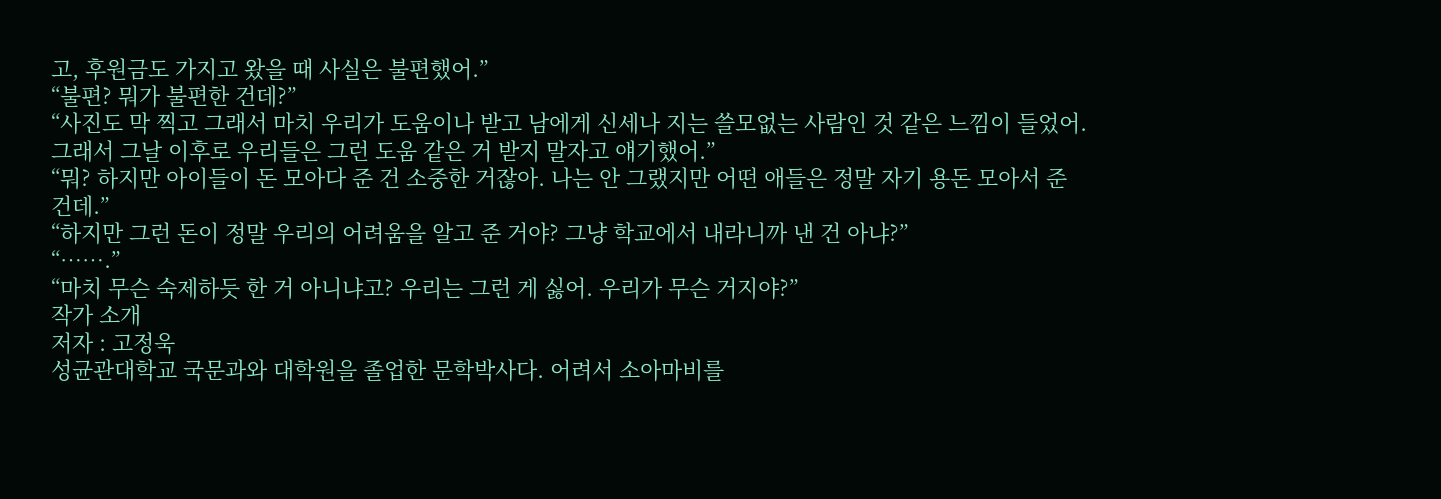고, 후원금도 가지고 왔을 때 사실은 불편했어.”
“불편? 뭐가 불편한 건데?”
“사진도 막 찍고 그래서 마치 우리가 도움이나 받고 남에게 신세나 지는 쓸모없는 사람인 것 같은 느낌이 들었어. 그래서 그날 이후로 우리들은 그런 도움 같은 거 받지 말자고 얘기했어.”
“뭐? 하지만 아이들이 돈 모아다 준 건 소중한 거잖아. 나는 안 그랬지만 어떤 애들은 정말 자기 용돈 모아서 준 건데.”
“하지만 그런 돈이 정말 우리의 어려움을 알고 준 거야? 그냥 학교에서 내라니까 낸 건 아냐?”
“…….”
“마치 무슨 숙제하듯 한 거 아니냐고? 우리는 그런 게 싫어. 우리가 무슨 거지야?”
작가 소개
저자 : 고정욱
성균관대학교 국문과와 대학원을 졸업한 문학박사다. 어려서 소아마비를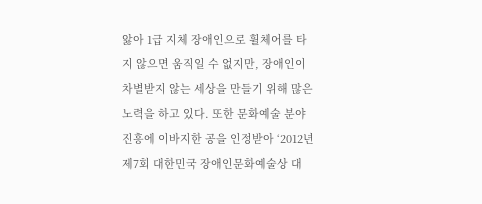앓아 1급 지체 장애인으로 휠체어를 타지 않으면 움직일 수 없지만, 장애인이 차별받지 않는 세상을 만들기 위해 많은 노력을 하고 있다. 또한 문화예술 분야 진흥에 이바지한 공을 인정받아 ‘2012년 제7회 대한민국 장애인문화예술상 대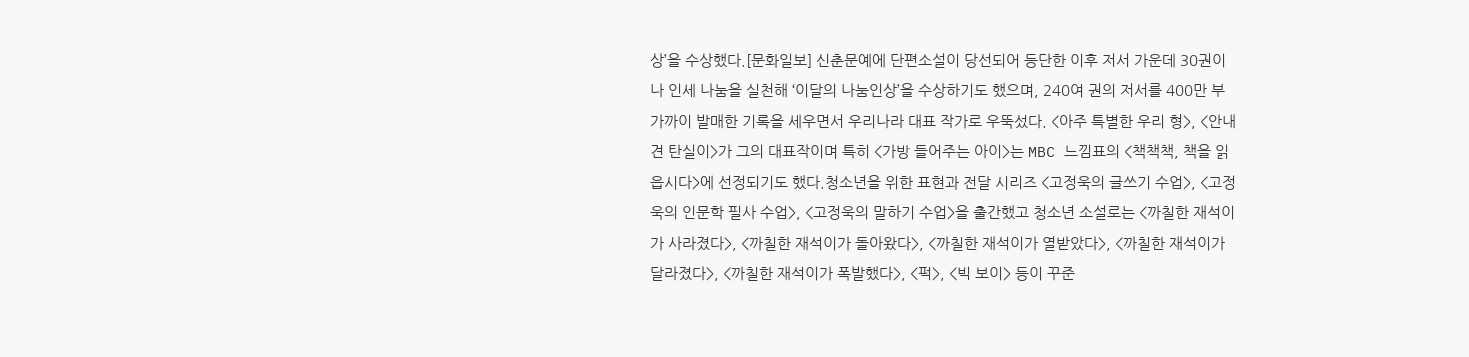상’을 수상했다.[문화일보] 신춘문예에 단편소설이 당선되어 등단한 이후 저서 가운데 30권이나 인세 나눔을 실천해 ‘이달의 나눔인상’을 수상하기도 했으며, 240여 권의 저서를 400만 부 가까이 발매한 기록을 세우면서 우리나라 대표 작가로 우뚝섰다. <아주 특별한 우리 형>, <안내견 탄실이>가 그의 대표작이며 특히 <가방 들어주는 아이>는 MBC 느낌표의 <책책책, 책을 읽읍시다>에 선정되기도 했다.청소년을 위한 표현과 전달 시리즈 <고정욱의 글쓰기 수업>, <고정욱의 인문학 필사 수업>, <고정욱의 말하기 수업>을 출간했고 청소년 소설로는 <까칠한 재석이가 사라졌다>, <까칠한 재석이가 돌아왔다>, <까칠한 재석이가 열받았다>, <까칠한 재석이가 달라졌다>, <까칠한 재석이가 폭발했다>, <퍽>, <빅 보이> 등이 꾸준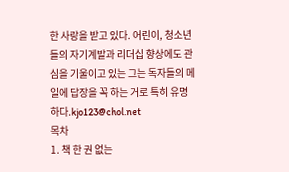한 사랑을 받고 있다. 어린이, 청소년들의 자기계발과 리더십 향상에도 관심을 기울이고 있는 그는 독자들의 메일에 답장을 꼭 하는 거로 특히 유명하다.kjo123@chol.net
목차
1. 책 한 권 없는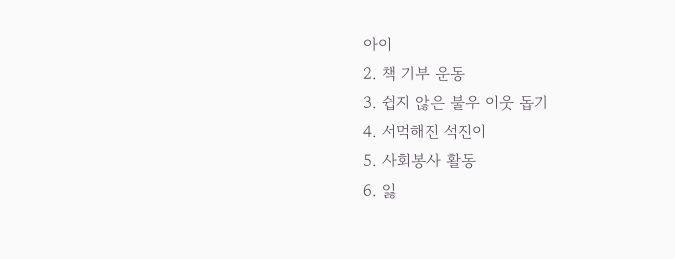아이
2. 책 기부 운동
3. 쉽지 않은 불우 이웃 돕기
4. 서먹해진 석진이
5. 사회봉사 활동
6. 잃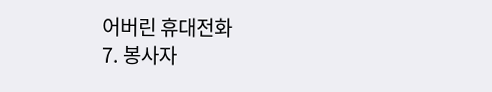어버린 휴대전화
7. 봉사자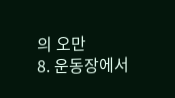의 오만
8. 운동장에서